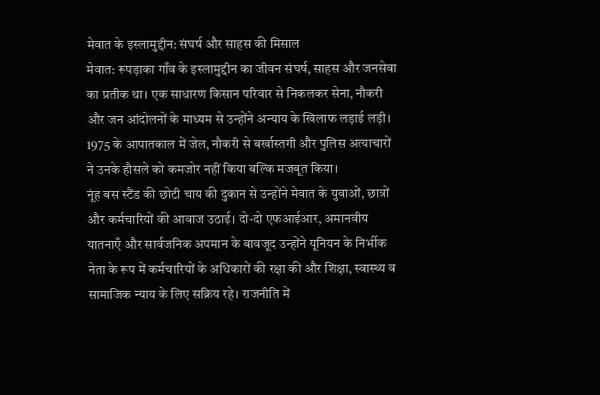मेवात के इस्लामुद्दीन: संघर्ष और साहस की मिसाल
मेवात: रूपड़ाका गाँव के इस्लामुद्दीन का जीवन संघर्ष, साहस और जनसेवा का प्रतीक था। एक साधारण किसान परिवार से निकलकर सेना, नौकरी और जन आंदोलनों के माध्यम से उन्होंने अन्याय के खिलाफ लड़ाई लड़ी। 1975 के आपातकाल में जेल, नौकरी से बर्खास्तगी और पुलिस अत्याचारों ने उनके हौसले को कमजोर नहीं किया बल्कि मजबूत किया।
नूंह बस स्टैंड की छोटी चाय की दुकान से उन्होंने मेवात के युवाओं, छात्रों और कर्मचारियों की आवाज उठाई। दो-दो एफआईआर, अमानवीय यातनाएँ और सार्वजनिक अपमान के बावजूद उन्होंने यूनियन के निर्भीक नेता के रूप में कर्मचारियों के अधिकारों की रक्षा की और शिक्षा, स्वास्थ्य व सामाजिक न्याय के लिए सक्रिय रहे। राजनीति में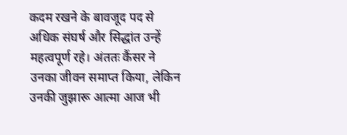कदम रखने के बावजूद पद से अधिक संघर्ष और सिद्धांत उन्हें महत्वपूर्ण रहे। अंततः कैंसर ने उनका जीवन समाप्त किया, लेकिन उनकी जुझारू आत्मा आज भी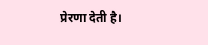प्रेरणा देती है।